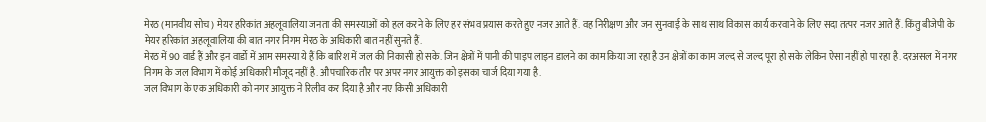मेरठ (मानवीय सोच) मेयर हरिकांत अहलूवालिया जनता की समस्याओं को हल करने के लिए हर संभव प्रयास करते हुए नजर आते हैं. वह निरीक्षण और जन सुनवाई के साथ साथ विकास कार्य करवाने के लिए सदा तत्पर नजर आते हैं. किंतु बीजेपी के मेयर हरिकांत अहलूवालिया की बात नगर निगम मेरठ के अधिकारी बात नहीं सुनते हैं.
मेरठ में 90 वार्ड हैं और इन वार्डो में आम समस्या ये हैं कि बारिश में जल की निकासी हो सके. जिन क्षेत्रों में पानी की पाइप लाइन डालने का काम किया जा रहा है उन क्षेत्रों का काम जल्द से जल्द पूरा हो सके लेकिन ऐसा नहीं हो पा रहा है. दरअसल में नगर निगम के जल विभाग में कोई अधिकारी मौजूद नहीं है. औपचारिक तौर पर अपर नगर आयुक्त को इसका चार्ज दिया गया है.
जल विभाग के एक अधिकारी को नगर आयुक्त ने रिलीव कर दिया है और नए किसी अधिकारी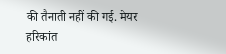की तैनाती नहीं की गई. मेयर हरिकांत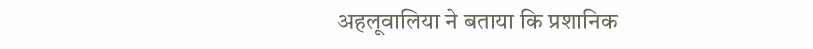अहलूवालिया ने बताया कि प्रशानिक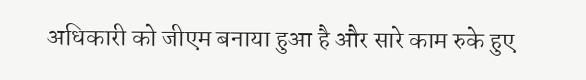अधिकारी को जीएम बनाया हुआ है और सारे काम रुके हुए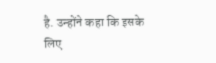है. उन्होंने कहा कि इसके लिए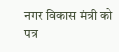नगर विकास मंत्री को पत्र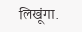लिखूंगा.